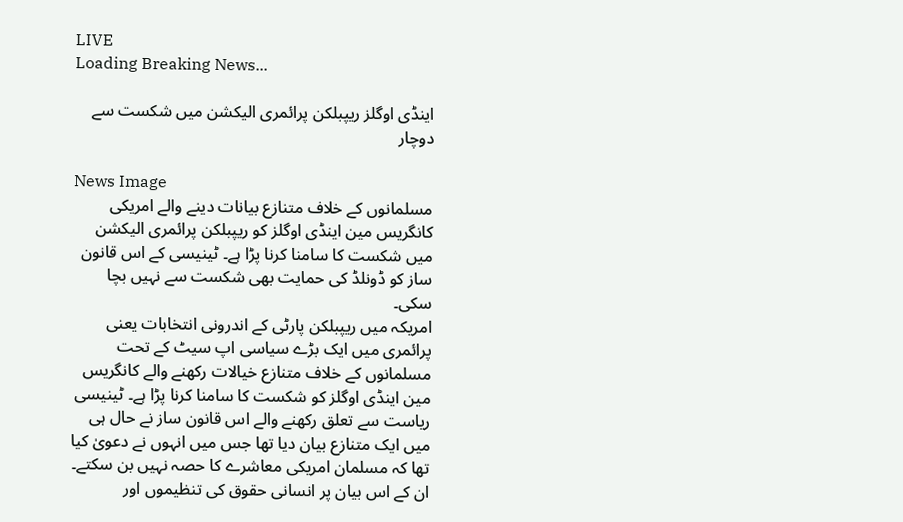LIVE
Loading Breaking News...

اینڈی اوگلز ریپبلکن پرائمری الیکشن میں شکست سے دوچار

News Image
مسلمانوں کے خلاف متنازع بیانات دینے والے امریکی کانگریس مین اینڈی اوگلز کو ریپبلکن پرائمری الیکشن میں شکست کا سامنا کرنا پڑا ہے۔ ٹینیسی کے اس قانون ساز کو ڈونلڈ کی حمایت بھی شکست سے نہیں بچا سکی۔
امریکہ میں ریپبلکن پارٹی کے اندرونی انتخابات یعنی پرائمری میں ایک بڑے سیاسی اپ سیٹ کے تحت مسلمانوں کے خلاف متنازع خیالات رکھنے والے کانگریس مین اینڈی اوگلز کو شکست کا سامنا کرنا پڑا ہے۔ ٹینیسی ریاست سے تعلق رکھنے والے اس قانون ساز نے حال ہی میں ایک متنازع بیان دیا تھا جس میں انہوں نے دعویٰ کیا تھا کہ مسلمان امریکی معاشرے کا حصہ نہیں بن سکتے۔ ان کے اس بیان پر انسانی حقوق کی تنظیموں اور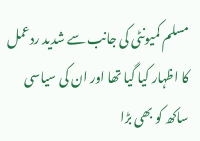مسلم کمیونٹی کی جانب سے شدید ردعمل کا اظہار کیا گیا تھا اور ان کی سیاسی ساکھ کو بھی بڑا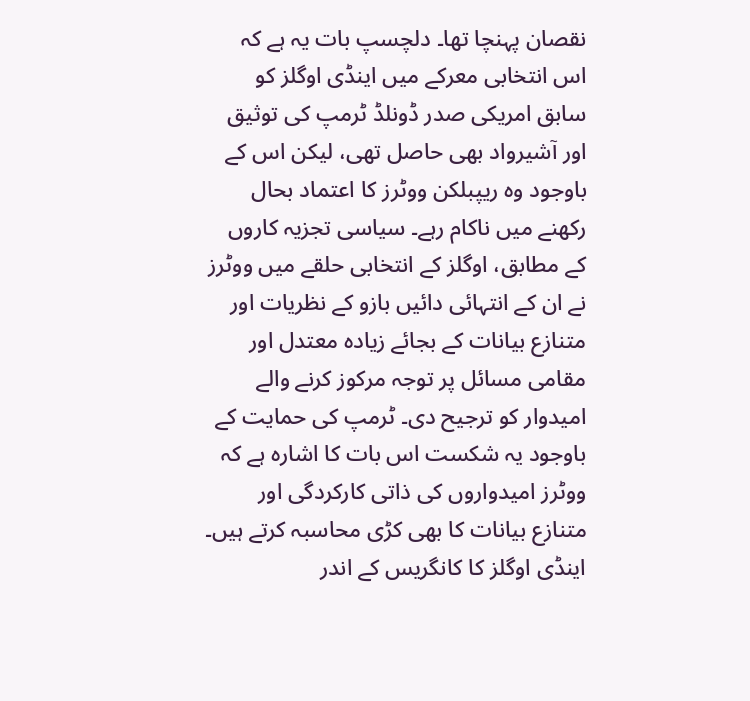نقصان پہنچا تھا۔ دلچسپ بات یہ ہے کہ اس انتخابی معرکے میں اینڈی اوگلز کو سابق امریکی صدر ڈونلڈ ٹرمپ کی توثیق اور آشیرواد بھی حاصل تھی، لیکن اس کے باوجود وہ ریپبلکن ووٹرز کا اعتماد بحال رکھنے میں ناکام رہے۔ سیاسی تجزیہ کاروں کے مطابق، اوگلز کے انتخابی حلقے میں ووٹرز نے ان کے انتہائی دائیں بازو کے نظریات اور متنازع بیانات کے بجائے زیادہ معتدل اور مقامی مسائل پر توجہ مرکوز کرنے والے امیدوار کو ترجیح دی۔ ٹرمپ کی حمایت کے باوجود یہ شکست اس بات کا اشارہ ہے کہ ووٹرز امیدواروں کی ذاتی کارکردگی اور متنازع بیانات کا بھی کڑی محاسبہ کرتے ہیں۔ اینڈی اوگلز کا کانگریس کے اندر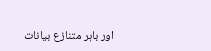اور باہر متنازع بیانات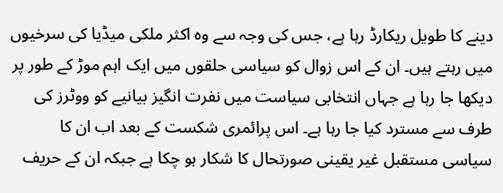دینے کا طویل ریکارڈ رہا ہے، جس کی وجہ سے وہ اکثر ملکی میڈیا کی سرخیوں میں رہتے ہیں۔ ان کے اس زوال کو سیاسی حلقوں میں ایک اہم موڑ کے طور پر دیکھا جا رہا ہے جہاں انتخابی سیاست میں نفرت انگیز بیانیے کو ووٹرز کی طرف سے مسترد کیا جا رہا ہے۔ اس پرائمری شکست کے بعد اب ان کا سیاسی مستقبل غیر یقینی صورتحال کا شکار ہو چکا ہے جبکہ ان کے حریف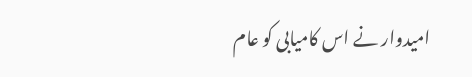امیدوار نے اس کامیابی کو عام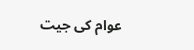عوام کی جیت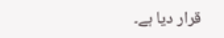قرار دیا ہے۔